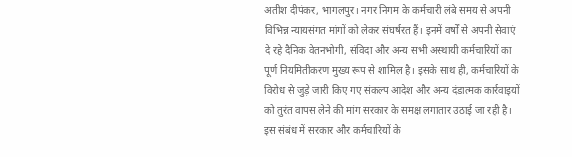अतीश दीपंकर, भागलपुर। नगर निगम के कर्मचारी लंबे समय से अपनी विभिन्न न्यायसंगत मांगों को लेकर संघर्षरत हैं। इनमें वर्षों से अपनी सेवाएं दे रहे दैनिक वेतनभोगी, संविदा और अन्य सभी अस्थायी कर्मचारियों का पूर्ण नियमितीकरण मुख्य रूप से शामिल है। इसके साथ ही, कर्मचारियों के विरोध से जुड़े जारी किए गए संकल्प आदेश और अन्य दंडात्मक कार्रवाइयों को तुरंत वापस लेने की मांग सरकार के समक्ष लगातार उठाई जा रही है।
इस संबंध में सरकार और कर्मचारियों के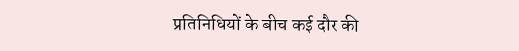प्रतिनिधियों के बीच कई दौर की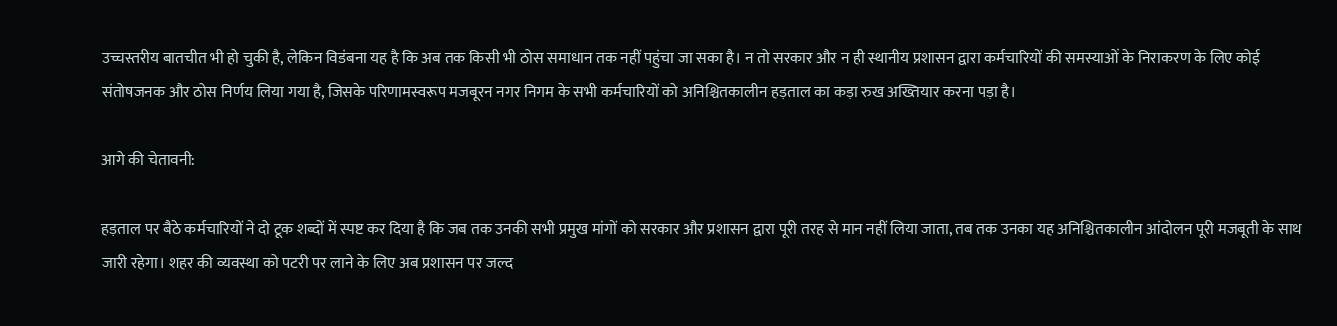उच्चस्तरीय बातचीत भी हो चुकी है, लेकिन विडंबना यह है कि अब तक किसी भी ठोस समाधान तक नहीं पहुंचा जा सका है। न तो सरकार और न ही स्थानीय प्रशासन द्वारा कर्मचारियों की समस्याओं के निराकरण के लिए कोई संतोषजनक और ठोस निर्णय लिया गया है, जिसके परिणामस्वरूप मजबूरन नगर निगम के सभी कर्मचारियों को अनिश्चितकालीन हड़ताल का कड़ा रुख अख्तियार करना पड़ा है।

आगे की चेतावनी:

हड़ताल पर बैठे कर्मचारियों ने दो टूक शब्दों में स्पष्ट कर दिया है कि जब तक उनकी सभी प्रमुख मांगों को सरकार और प्रशासन द्वारा पूरी तरह से मान नहीं लिया जाता, तब तक उनका यह अनिश्चितकालीन आंदोलन पूरी मजबूती के साथ जारी रहेगा। शहर की व्यवस्था को पटरी पर लाने के लिए अब प्रशासन पर जल्द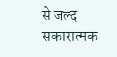से जल्द सकारात्मक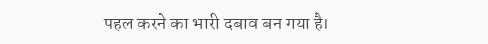पहल करने का भारी दबाव बन गया है।